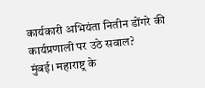कार्यकारी अभियंता नितीन डोंगरे की कार्यप्रणाली पर उठे सवाल?
मुंबई। महाराष्ट्र के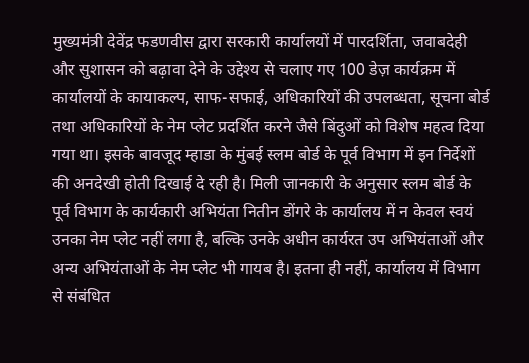मुख्यमंत्री देवेंद्र फडणवीस द्वारा सरकारी कार्यालयों में पारदर्शिता, जवाबदेही और सुशासन को बढ़ावा देने के उद्देश्य से चलाए गए 100 डेज़ कार्यक्रम में कार्यालयों के कायाकल्प, साफ-सफाई, अधिकारियों की उपलब्धता, सूचना बोर्ड तथा अधिकारियों के नेम प्लेट प्रदर्शित करने जैसे बिंदुओं को विशेष महत्व दिया गया था। इसके बावजूद म्हाडा के मुंबई स्लम बोर्ड के पूर्व विभाग में इन निर्देशों की अनदेखी होती दिखाई दे रही है। मिली जानकारी के अनुसार स्लम बोर्ड के पूर्व विभाग के कार्यकारी अभियंता नितीन डोंगरे के कार्यालय में न केवल स्वयं उनका नेम प्लेट नहीं लगा है, बल्कि उनके अधीन कार्यरत उप अभियंताओं और अन्य अभियंताओं के नेम प्लेट भी गायब है। इतना ही नहीं, कार्यालय में विभाग से संबंधित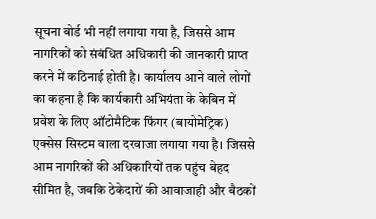सूचना बोर्ड भी नहीं लगाया गया है, जिससे आम नागरिकों को संबंधित अधिकारी की जानकारी प्राप्त करने में कठिनाई होती है। कार्यालय आने वाले लोगों का कहना है कि कार्यकारी अभियंता के केबिन में प्रवेश के लिए ऑटोमैटिक फिंगर (बायोमेट्रिक) एक्सेस सिस्टम वाला दरवाजा लगाया गया है। जिससे आम नागरिकों की अधिकारियों तक पहुंच बेहद सीमित है, जबकि ठेकेदारों की आवाजाही और बैठकों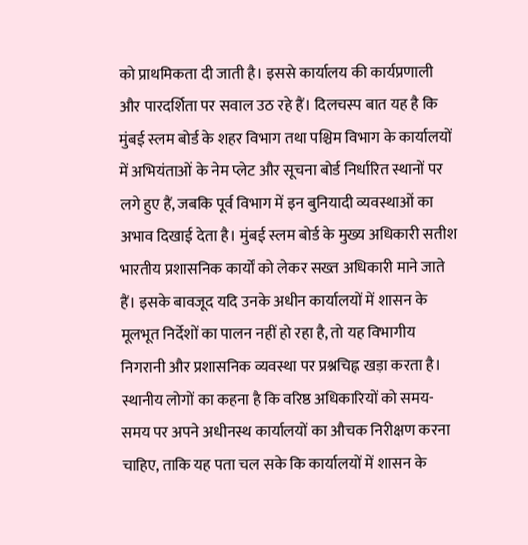को प्राथमिकता दी जाती है। इससे कार्यालय की कार्यप्रणाली और पारदर्शिता पर सवाल उठ रहे हैं। दिलचस्प बात यह है कि मुंबई स्लम बोर्ड के शहर विभाग तथा पश्चिम विभाग के कार्यालयों में अभियंताओं के नेम प्लेट और सूचना बोर्ड निर्धारित स्थानों पर लगे हुए हैं, जबकि पूर्व विभाग में इन बुनियादी व्यवस्थाओं का अभाव दिखाई देता है। मुंबई स्लम बोर्ड के मुख्य अधिकारी सतीश भारतीय प्रशासनिक कार्यों को लेकर सख्त अधिकारी माने जाते हैं। इसके बावजूद यदि उनके अधीन कार्यालयों में शासन के मूलभूत निर्देशों का पालन नहीं हो रहा है, तो यह विभागीय निगरानी और प्रशासनिक व्यवस्था पर प्रश्नचिह्न खड़ा करता है। स्थानीय लोगों का कहना है कि वरिष्ठ अधिकारियों को समय-समय पर अपने अधीनस्थ कार्यालयों का औचक निरीक्षण करना चाहिए, ताकि यह पता चल सके कि कार्यालयों में शासन के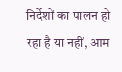निर्देशों का पालन हो रहा है या नहीं, आम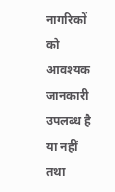नागरिकों को आवश्यक जानकारी उपलब्ध है या नहीं तथा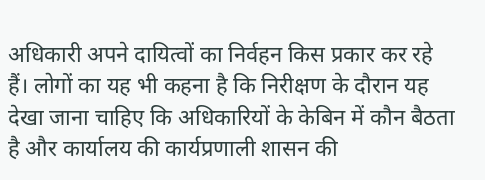अधिकारी अपने दायित्वों का निर्वहन किस प्रकार कर रहे हैं। लोगों का यह भी कहना है कि निरीक्षण के दौरान यह देखा जाना चाहिए कि अधिकारियों के केबिन में कौन बैठता है और कार्यालय की कार्यप्रणाली शासन की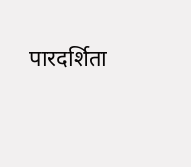पारदर्शिता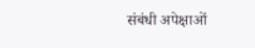संबंधी अपेक्षाओं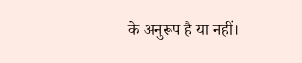के अनुरूप है या नहीं।